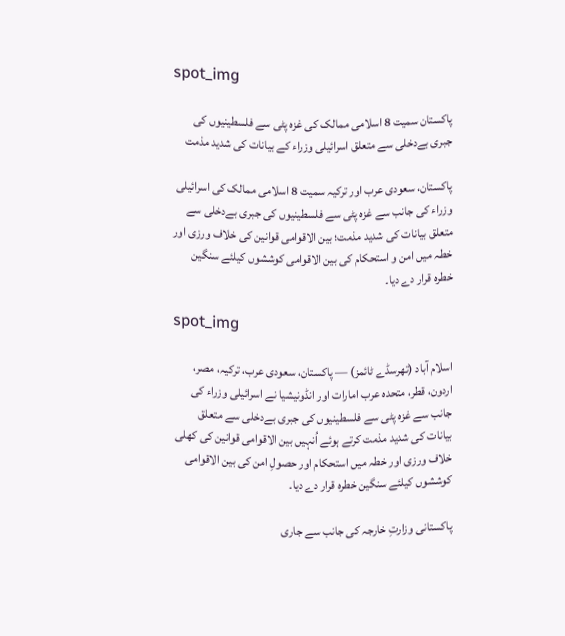spot_img

پاکستان سمیت 8 اسلامی ممالک کی غزہ پٹی سے فلسطینیوں کی جبری بےدخلی سے متعلق اسرائیلی وزراء کے بیانات کی شدید مذمت

پاکستان، سعودی عرب اور ترکیہ سمیت 8 اسلامی ممالک کی اسرائیلی وزراء کی جانب سے غزہ پٹی سے فلسطینیوں کی جبری بےدخلی سے متعلق بیانات کی شدید مذمت؛ بین الاقوامی قوانین کی خلاف ورزی اور خطہ میں امن و استحکام کی بین الاقوامی کوششوں کیلئے سنگین خطرہ قرار دے دیا۔

spot_img

اسلام آباد (تھرسڈے ٹائمز) — پاکستان، سعودی عرب، ترکیہ، مصر، اردون، قطر، متحدہ عرب امارات اور انڈونیشیا نے اسرائیلی وزراء کی جانب سے غزہ پٹی سے فلسطینیوں کی جبری بےدخلی سے متعلق بیانات کی شدید مذمت کرتے ہوئے اُنہیں بین الاقوامی قوانین کی کھلی خلاف ورزی اور خطہ میں استحکام اور حصولِ امن کی بین الاقوامی کوششوں کیلئے سنگین خطرہ قرار دے دیا۔

پاکستانی وزارتِ خارجہ کی جانب سے جاری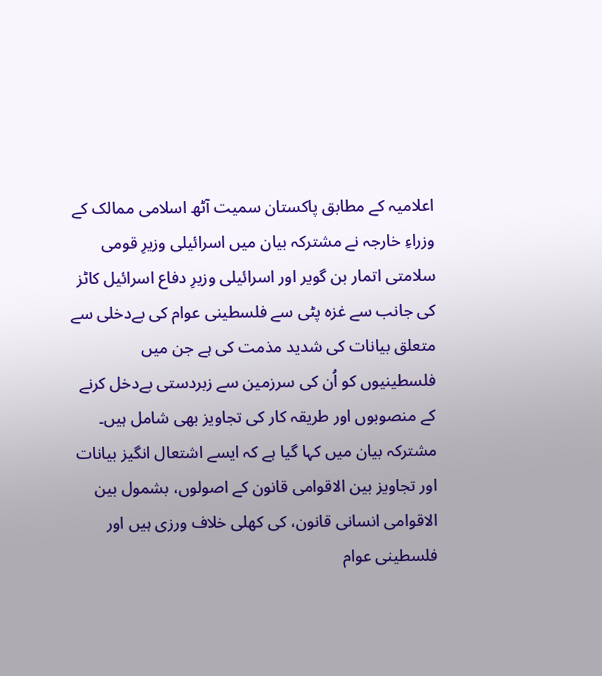اعلامیہ کے مطابق پاکستان سمیت آٹھ اسلامی ممالک کے وزراءِ خارجہ نے مشترکہ بیان میں اسرائیلی وزیرِ قومی سلامتی اتمار بن گویر اور اسرائیلی وزیرِ دفاع اسرائیل کاٹز کی جانب سے غزہ پٹی سے فلسطینی عوام کی بےدخلی سے متعلق بیانات کی شدید مذمت کی ہے جن میں فلسطینیوں کو اُن کی سرزمین سے زبردستی بےدخل کرنے کے منصوبوں اور طریقہ کار کی تجاویز بھی شامل ہیں۔ مشترکہ بیان میں کہا گیا ہے کہ ایسے اشتعال انگیز بیانات اور تجاویز بین الاقوامی قانون کے اصولوں، بشمول بین الاقوامی انسانی قانون، کی کھلی خلاف ورزی ہیں اور فلسطینی عوام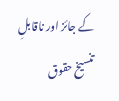کے جائز اور ناقابلِ تنسیخ حقوق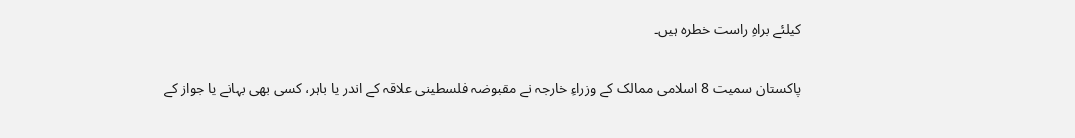کیلئے براہِ راست خطرہ ہیں۔

پاکستان سمیت 8 اسلامی ممالک کے وزراءِ خارجہ نے مقبوضہ فلسطینی علاقہ کے اندر یا باہر، کسی بھی بہانے یا جواز کے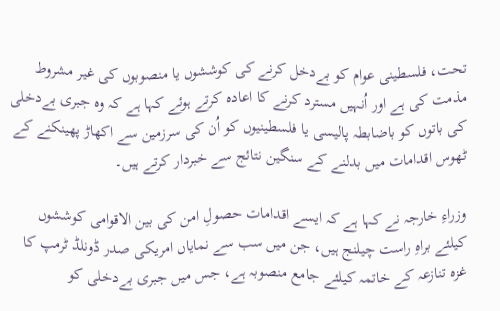تحت، فلسطینی عوام کو بےدخل کرنے کی کوششوں یا منصوبوں کی غیر مشروط مذمت کی ہے اور اُنہیں مسترد کرنے کا اعادہ کرتے ہوئے کہا ہے کہ وہ جبری بےدخلی کی باتوں کو باضابطہ پالیسی یا فلسطینیوں کو اُن کی سرزمین سے اکھاڑ پھینکنے کے ٹھوس اقدامات میں بدلنے کے سنگین نتائج سے خبردار کرتے ہیں۔

وزراءِ خارجہ نے کہا ہے کہ ایسے اقدامات حصولِ امن کی بین الاقوامی کوششوں کیلئے براہِ راست چیلنج ہیں، جن میں سب سے نمایاں امریکی صدر ڈونلڈ ٹرمپ کا غزہ تنازعہ کے خاتمہ کیلئے جامع منصوبہ ہے، جس میں جبری بےدخلی کو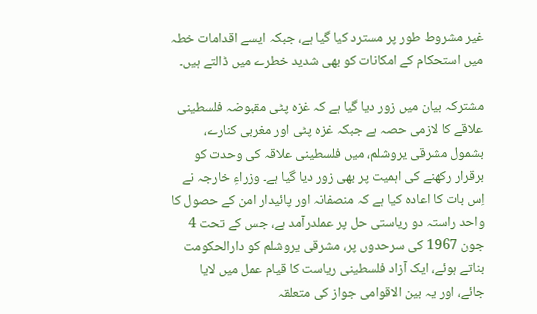غیر مشروط طور پر مسترد کیا گیا ہے، جبکہ ایسے اقدامات خطہ میں استحکام کے امکانات کو بھی شدید خطرے میں ڈالتے ہیں۔

مشترکہ بیان میں زور دیا گیا ہے کہ غزہ پٹی مقبوضہ فلسطینی علاقے کا لازمی حصہ ہے جبکہ غزہ پٹی اور مغربی کنارے، بشمول مشرقی یروشلم، میں فلسطینی علاقہ کی وحدت کو برقرار رکھنے کی اہمیت پر بھی زور دیا گیا ہے۔ وزراءِ خارجہ نے اِس بات کا اعادہ کیا ہے کہ منصفانہ اور پائیدار امن کے حصول کا واحد راستہ دو ریاستی حل پر عملدرآمد ہے، جس کے تحت 4 جون 1967 کی سرحدوں پر، مشرقی یروشلم کو دارالحکومت بناتے ہوئے، ایک آزاد فلسطینی ریاست کا قیام عمل میں لایا جائے، اور یہ بین الاقوامی جواز کی متعلقہ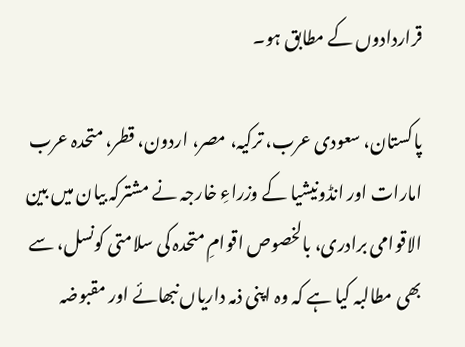قراردادوں کے مطابق ہو۔

پاکستان، سعودی عرب، ترکیہ، مصر، اردون، قطر، متحدہ عرب امارات اور انڈونیشیا کے وزراءِ خارجہ نے مشترکہ بیان میں بین الاقوامی برادری، بالخصوص اقوامِ متحدہ کی سلامتی کونسل، سے بھی مطالبہ کیا ہے کہ وہ اپنی ذمہ داریاں نبھائے اور مقبوضہ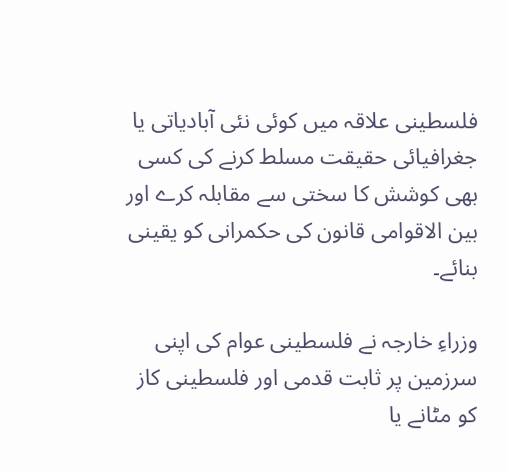فلسطینی علاقہ میں کوئی نئی آبادیاتی یا جغرافیائی حقیقت مسلط کرنے کی کسی بھی کوشش کا سختی سے مقابلہ کرے اور بین الاقوامی قانون کی حکمرانی کو یقینی بنائے۔

وزراءِ خارجہ نے فلسطینی عوام کی اپنی سرزمین پر ثابت قدمی اور فلسطینی کاز کو مٹانے یا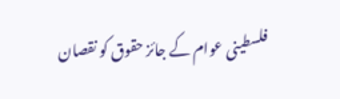فلسطینی عوام کے جائز حقوق کو نقصان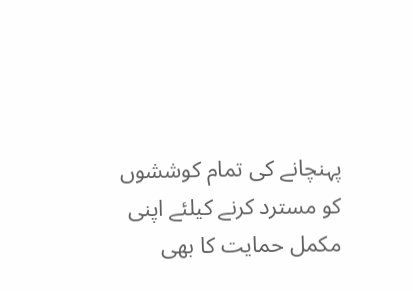پہنچانے کی تمام کوششوں کو مسترد کرنے کیلئے اپنی مکمل حمایت کا بھی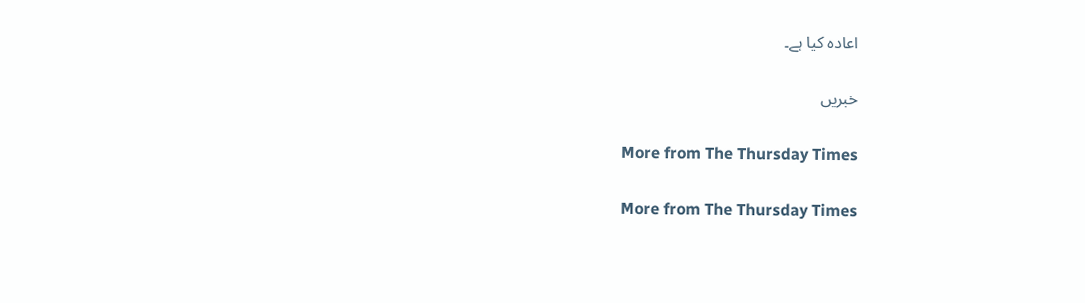اعادہ کیا ہے۔

خبریں

More from The Thursday Times

More from The Thursday Times